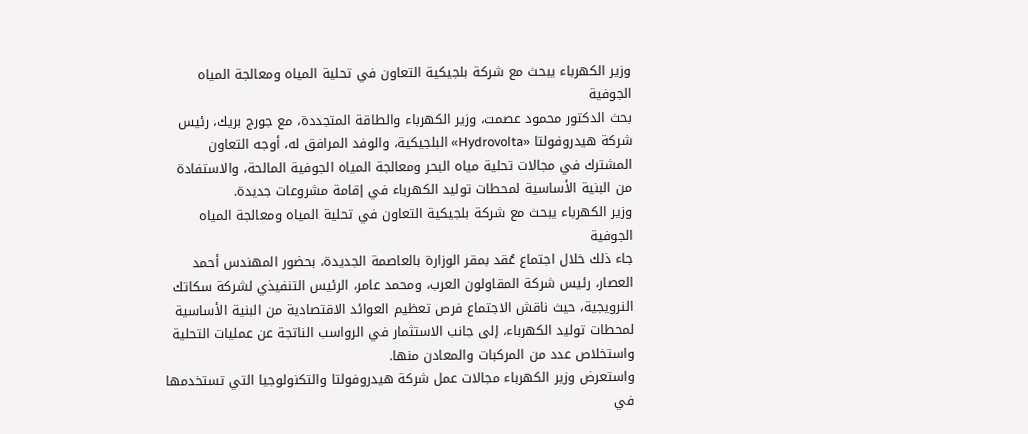وزير الكهرباء يبحث مع شركة بلجيكية التعاون في تحلية المياه ومعالجة المياه الجوفية
بحث الدكتور محمود عصمت، وزير الكهرباء والطاقة المتجددة، مع جورج بريك، رئيس شركة هيدروفولتا «Hydrovolta» البلجيكية، والوفد المرافق له، أوجه التعاون المشترك في مجالات تحلية مياه البحر ومعالجة المياه الجوفية المالحة، والاستفادة من البنية الأساسية لمحطات توليد الكهرباء في إقامة مشروعات جديدة.
وزير الكهرباء يبحث مع شركة بلجيكية التعاون في تحلية المياه ومعالجة المياه الجوفية
جاء ذلك خلال اجتماع عُقد بمقر الوزارة بالعاصمة الجديدة، بحضور المهندس أحمد العصار، رئيس شركة المقاولون العرب، ومحمد عامر، الرئيس التنفيذي لشركة سكاتك النرويجية، حيث ناقش الاجتماع فرص تعظيم العوائد الاقتصادية من البنية الأساسية لمحطات توليد الكهرباء، إلى جانب الاستثمار في الرواسب الناتجة عن عمليات التحلية واستخلاص عدد من المركبات والمعادن منها.
واستعرض وزير الكهرباء مجالات عمل شركة هيدروفولتا والتكنولوجيا التي تستخدمها في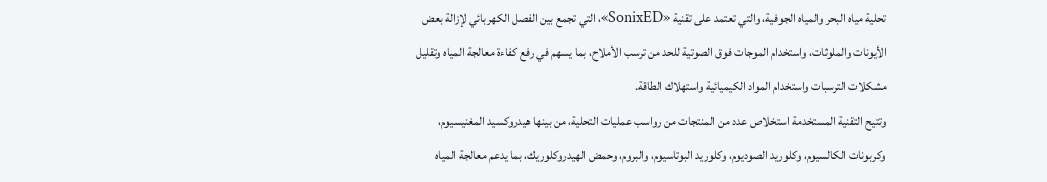تحلية مياه البحر والمياه الجوفية، والتي تعتمد على تقنية «SonixED»، التي تجمع بين الفصل الكهربائي لإزالة بعض الأيونات والملوثات، واستخدام الموجات فوق الصوتية للحد من ترسب الأملاح، بما يسهم في رفع كفاءة معالجة المياه وتقليل مشكلات الترسبات واستخدام المواد الكيميائية واستهلاك الطاقة.
وتتيح التقنية المستخدمة استخلاص عدد من المنتجات من رواسب عمليات التحلية، من بينها هيدروكسيد المغنيسيوم، وكربونات الكالسيوم، وكلوريد الصوديوم، وكلوريد البوتاسيوم، والبروم، وحمض الهيدروكلوريك، بما يدعم معالجة المياه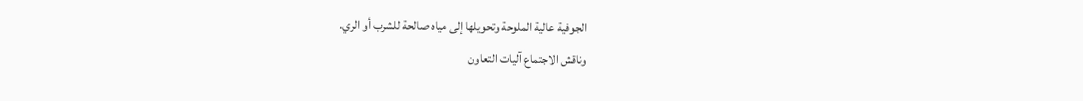الجوفية عالية الملوحة وتحويلها إلى مياه صالحة للشرب أو الري.
وناقش الاجتماع آليات التعاون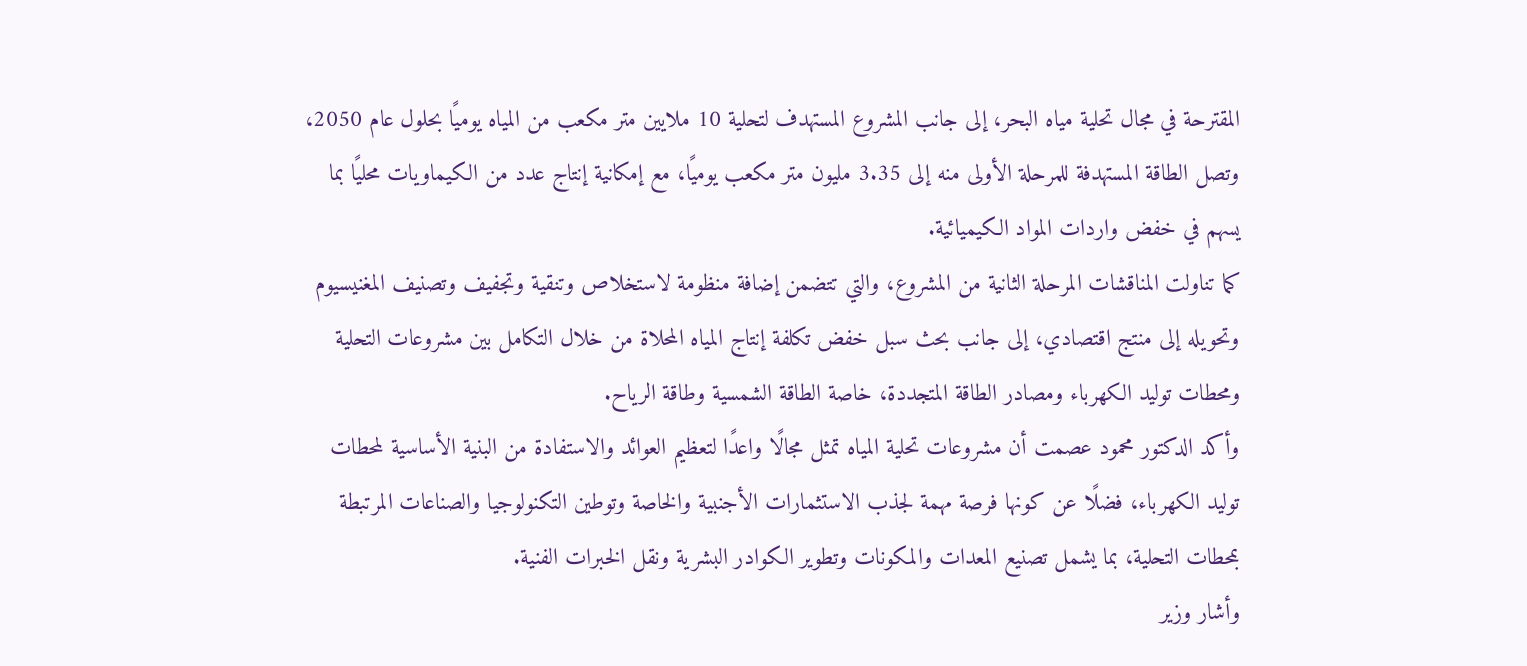المقترحة في مجال تحلية مياه البحر، إلى جانب المشروع المستهدف لتحلية 10 ملايين متر مكعب من المياه يوميًا بحلول عام 2050، وتصل الطاقة المستهدفة للمرحلة الأولى منه إلى 3.35 مليون متر مكعب يوميًا، مع إمكانية إنتاج عدد من الكيماويات محليًا بما يسهم في خفض واردات المواد الكيميائية.
كما تناولت المناقشات المرحلة الثانية من المشروع، والتي تتضمن إضافة منظومة لاستخلاص وتنقية وتجفيف وتصنيف المغنيسيوم وتحويله إلى منتج اقتصادي، إلى جانب بحث سبل خفض تكلفة إنتاج المياه المحلاة من خلال التكامل بين مشروعات التحلية ومحطات توليد الكهرباء ومصادر الطاقة المتجددة، خاصة الطاقة الشمسية وطاقة الرياح.
وأكد الدكتور محمود عصمت أن مشروعات تحلية المياه تمثل مجالًا واعدًا لتعظيم العوائد والاستفادة من البنية الأساسية لمحطات توليد الكهرباء، فضلًا عن كونها فرصة مهمة لجذب الاستثمارات الأجنبية والخاصة وتوطين التكنولوجيا والصناعات المرتبطة بمحطات التحلية، بما يشمل تصنيع المعدات والمكونات وتطوير الكوادر البشرية ونقل الخبرات الفنية.
وأشار وزير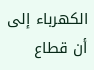الكهرباء إلى أن قطاع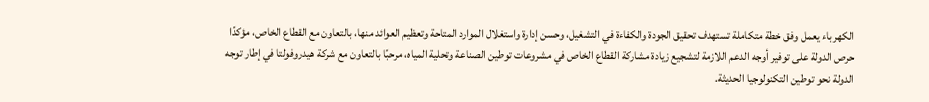الكهرباء يعمل وفق خطة متكاملة تستهدف تحقيق الجودة والكفاءة في التشغيل، وحسن إدارة واستغلال الموارد المتاحة وتعظيم العوائد منها، بالتعاون مع القطاع الخاص، مؤكدًا حرص الدولة على توفير أوجه الدعم اللازمة لتشجيع زيادة مشاركة القطاع الخاص في مشروعات توطين الصناعة وتحلية المياه، مرحبًا بالتعاون مع شركة هيدروفولتا في إطار توجه الدولة نحو توطين التكنولوجيا الحديثة.